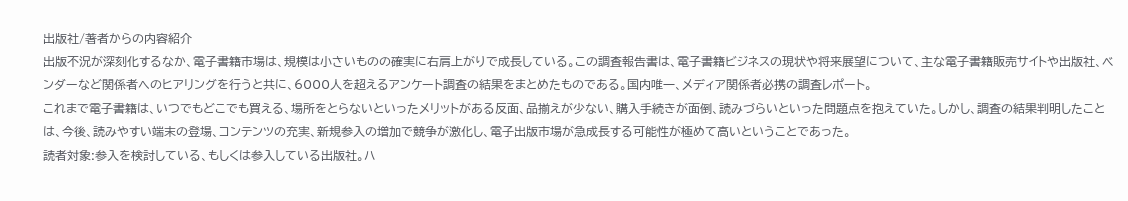出版社/著者からの内容紹介
出版不況が深刻化するなか、電子書籍市場は、規模は小さいものの確実に右肩上がりで成長している。この調査報告書は、電子書籍ビジネスの現状や将来展望について、主な電子書籍販売サイトや出版社、ベンダーなど関係者へのヒアリングを行うと共に、6000人を超えるアンケート調査の結果をまとめたものである。国内唯一、メディア関係者必携の調査レポート。
これまで電子書籍は、いつでもどこでも買える、場所をとらないといったメリットがある反面、品揃えが少ない、購入手続きが面倒、読みづらいといった問題点を抱えていた。しかし、調査の結果判明したことは、今後、読みやすい端末の登場、コンテンツの充実、新規参入の増加で競争が激化し、電子出版市場が急成長する可能性が極めて高いということであった。
読者対象:参入を検討している、もしくは参入している出版社。ハ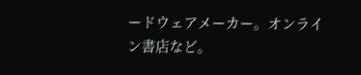ードウェアメーカー。オンライン書店など。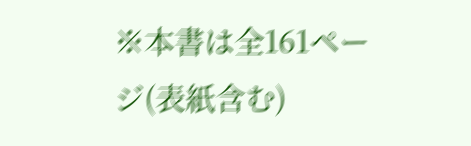※本書は全161ページ(表紙含む)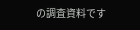の調査資料です